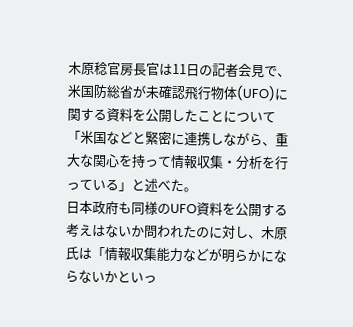木原稔官房長官は11日の記者会見で、米国防総省が未確認飛行物体(UFO)に関する資料を公開したことについて「米国などと緊密に連携しながら、重大な関心を持って情報収集・分析を行っている」と述べた。
日本政府も同様のUFO資料を公開する考えはないか問われたのに対し、木原氏は「情報収集能力などが明らかにならないかといっ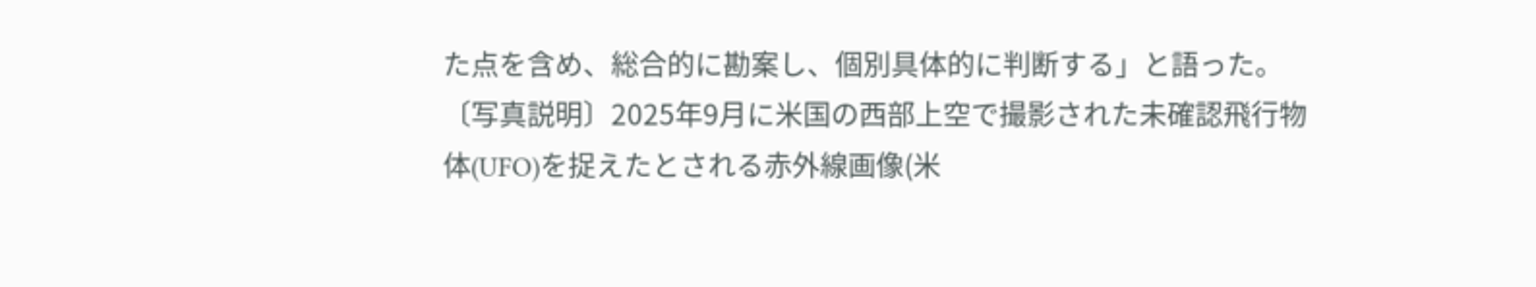た点を含め、総合的に勘案し、個別具体的に判断する」と語った。
〔写真説明〕2025年9月に米国の西部上空で撮影された未確認飛行物体(UFO)を捉えたとされる赤外線画像(米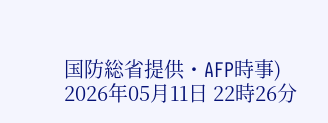国防総省提供・AFP時事)
2026年05月11日 22時26分